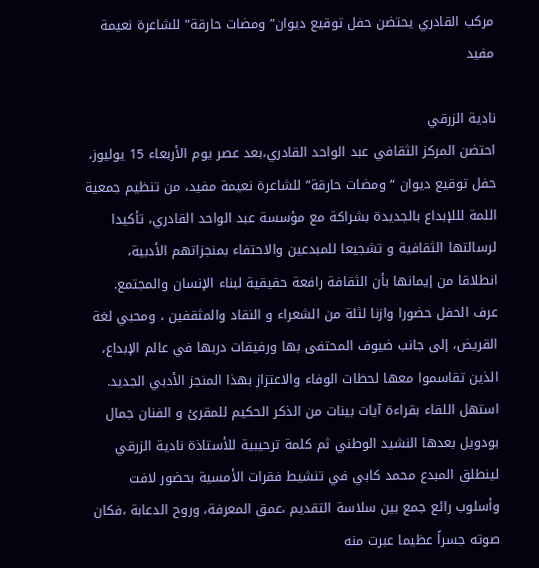مركب القادري يحتضن حفل توقيع ديوان”ومضات حارقة” للشاعرة نعيمة مفيد

نادية الزرقي
احتضن المركز الثقافي عبد الواحد القادري،بعد عصر يوم الأربعاء 15 يوليوز، حفل توقيع ديوان “ومضات حارقة” للشاعرة نعيمة مفيد، من تنظيم جمعية اللمة لللإبداع بالجديدة بشراكة مع مؤسسة عبد الواحد القادري، تأكيدا لرسالتها الثقافية و تشجيعا للمبدعين والاحتفاء بمنجزاتهم الأدبية، انطلاقا من إيمانها بأن الثقافة رافعة حقيقية لبناء الإنسان والمجتمع.
عرف الحفل حضورا وازنا لثلة من الشعراء و النقاد والمثقفين ، ومحبي لغة القريض، إلى جانب ضيوف المحتفى بها ورفيقات دربها في عالم الإبداع، الذين تقاسموا معها لحظات الوفاء والاعتزاز بهذا المنجز الأدبي الجديد.
استهل اللقاء بقراءة آيات بينات من الذكر الحكيم للمقرئ و الفنان جمال بودويل بعدها النشيد الوطني ثم كلمة ترحيبية للأستاذة نادية الزرقي لينطلق المبدع محمد كابي في تنشيط فقرات الأمسية بحضور لافت وأسلوب رائع جمع بين سلاسة التقديم ،عمق المعرفة، وروح الدعابة ،فكان صوته جسراً عظيما عبرت منه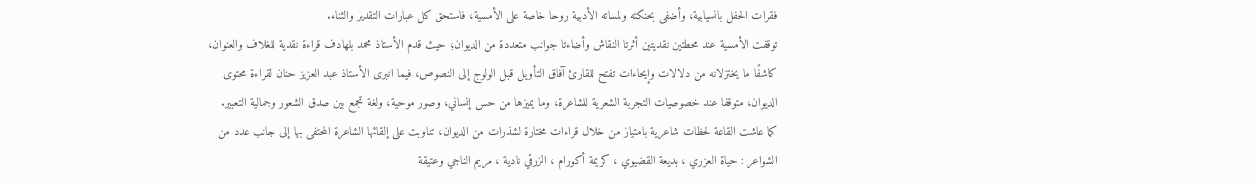فقرات الحفل بانسيابية، وأضفى بحنكته ولمساته الأدبية روحا خاصة على الأمسية، فاستحق كل عبارات التقدير والثناء.
توقفت الأمسية عند محطتين نقديتين أثرتا النقاش وأضاءتا جوانب متعددة من الديوان؛ حيث قدم الأستاذ محمد بلهادف قراءة نقدية للغلاف والعنوان، كاشفًا ما يختزلانه من دلالات وإيحاءات تفتح للقارئ آفاق التأويل قبل الولوج إلى النصوص، فيما انبرى الأستاذ عبد العزيز حنان لقراءة محتوى الديوان، متوقفا عند خصوصيات التجربة الشعرية للشاعرة، وما يميزها من حس إنساني، وصور موحية، ولغة تجمع بين صدق الشعور وجمالية التعبير.
كما عاشت القاعة لحظات شاعرية بامتياز من خلال قراءات مختارة لشذرات من الديوان، تناوبت على إلقائها الشاعرة المحتفى بها إلى جانب عدد من الشواعر : حياة العزري ، بديعة القضيوي ، كريمة أكورام ، الزرقي نادية ، مريم الناجي وعتيقة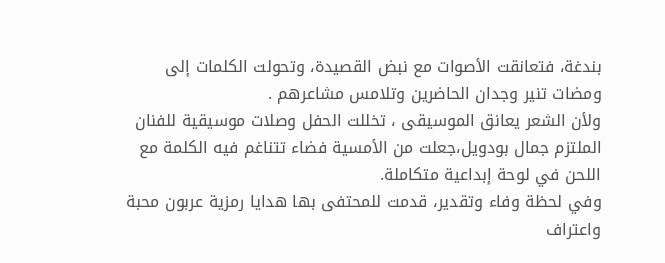بندغة، فتعانقت الأصوات مع نبض القصيدة، وتحولت الكلمات إلى ومضات تنير وجدان الحاضرين وتلامس مشاعرهم .
ولأن الشعر يعانق الموسيقى ، تخللت الحفل وصلات موسيقية للفنان الملتزم جمال بودويل،جعلت من الأمسية فضاء تتناغم فيه الكلمة مع اللحن في لوحة إبداعية متكاملة.
وفي لحظة وفاء وتقدير، قدمت للمحتفى بها هدايا رمزية عربون محبة واعتراف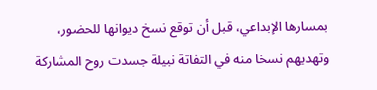بمسارها الإبداعي، قبل أن توقع نسخ ديوانها للحضور، وتهديهم نسخا منه في التفاتة نبيلة جسدت روح المشاركة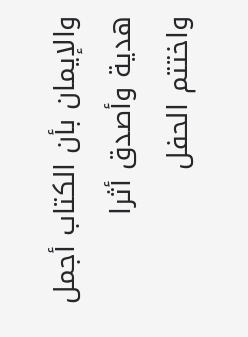والإيمان بأن الكتاب أجمل هدية وأصدق أثرا
واختتم الحفل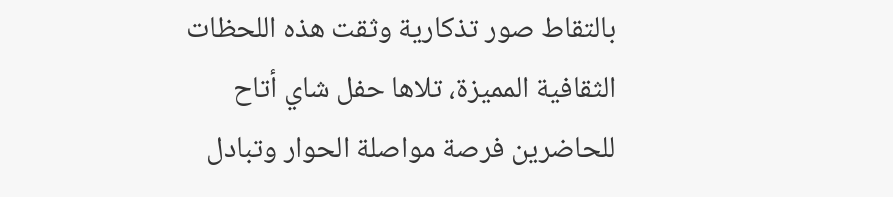بالتقاط صور تذكارية وثقت هذه اللحظات الثقافية المميزة، تلاها حفل شاي أتاح للحاضرين فرصة مواصلة الحوار وتبادل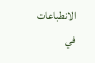الانطباعات في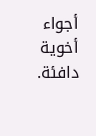أجواء أخوية دافئة.